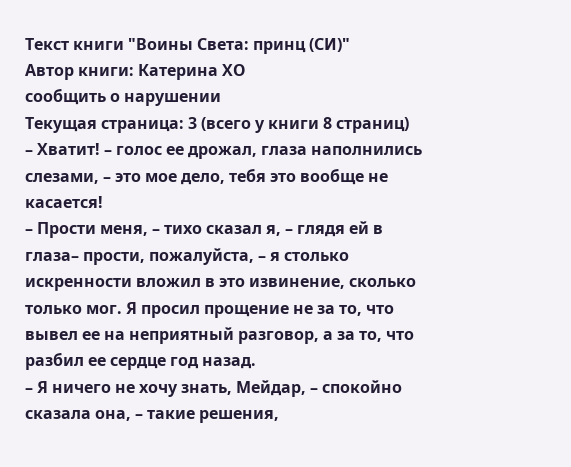Текст книги "Воины Света: принц (СИ)"
Автор книги: Катерина ХО
сообщить о нарушении
Текущая страница: 3 (всего у книги 8 страниц)
– Хватит! – голос ее дрожал, глаза наполнились слезами, – это мое дело, тебя это вообще не касается!
– Прости меня, – тихо сказал я, – глядя ей в глаза– прости, пожалуйста, – я столько искренности вложил в это извинение, сколько только мог. Я просил прощение не за то, что вывел ее на неприятный разговор, а за то, что разбил ее сердце год назад.
– Я ничего не хочу знать, Мейдар, – спокойно сказала она, – такие решения,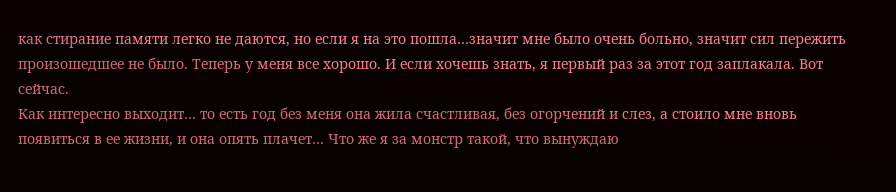как стирание памяти легко не даются, но если я на это пошла…значит мне было очень больно, значит сил пережить произошедшее не было. Теперь у меня все хорошо. И если хочешь знать, я первый раз за этот год заплакала. Вот сейчас.
Как интересно выходит… то есть год без меня она жила счастливая, без огорчений и слез, а стоило мне вновь появиться в ее жизни, и она опять плачет… Что же я за монстр такой, что вынуждаю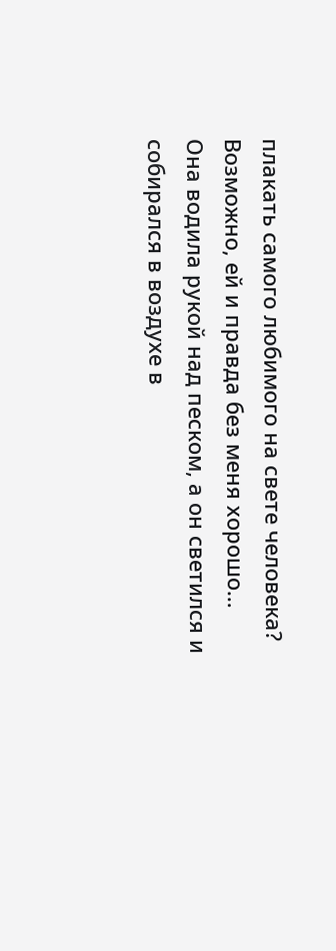плакать самого любимого на свете человека? Возможно, ей и правда без меня хорошо…
Она водила рукой над песком, а он светился и собирался в воздухе в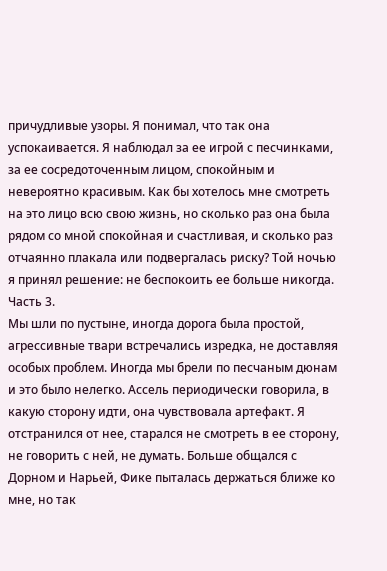причудливые узоры. Я понимал, что так она успокаивается. Я наблюдал за ее игрой с песчинками, за ее сосредоточенным лицом, спокойным и невероятно красивым. Как бы хотелось мне смотреть на это лицо всю свою жизнь, но сколько раз она была рядом со мной спокойная и счастливая, и сколько раз отчаянно плакала или подвергалась риску? Той ночью я принял решение: не беспокоить ее больше никогда.
Часть 3.
Мы шли по пустыне, иногда дорога была простой, агрессивные твари встречались изредка, не доставляя особых проблем. Иногда мы брели по песчаным дюнам и это было нелегко. Ассель периодически говорила, в какую сторону идти, она чувствовала артефакт. Я отстранился от нее, старался не смотреть в ее сторону, не говорить с ней, не думать. Больше общался с Дорном и Нарьей, Фике пыталась держаться ближе ко мне, но так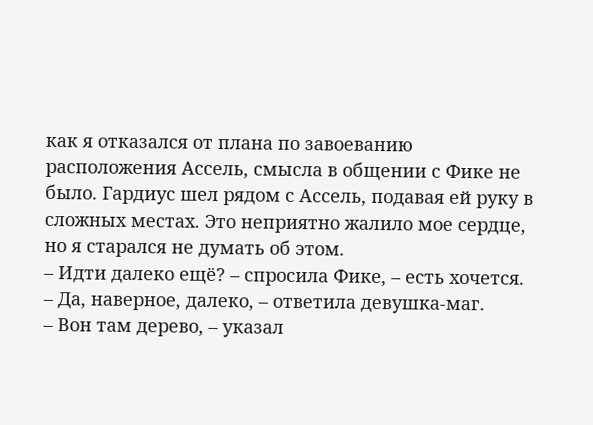как я отказался от плана по завоеванию расположения Ассель, смысла в общении с Фике не было. Гардиус шел рядом с Ассель, подавая ей руку в сложных местах. Это неприятно жалило мое сердце, но я старался не думать об этом.
– Идти далеко ещё? – спросила Фике, – есть хочется.
– Да, наверное, далеко, – ответила девушка-маг.
– Вон там дерево, – указал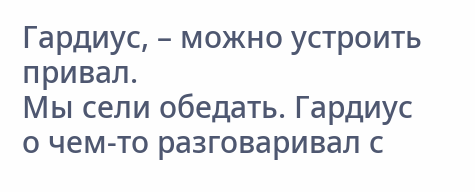Гардиус, – можно устроить привал.
Мы сели обедать. Гардиус о чем-то разговаривал с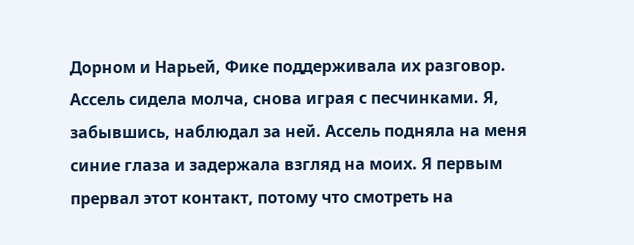Дорном и Нарьей, Фике поддерживала их разговор. Ассель сидела молча, снова играя с песчинками. Я, забывшись, наблюдал за ней. Ассель подняла на меня синие глаза и задержала взгляд на моих. Я первым прервал этот контакт, потому что смотреть на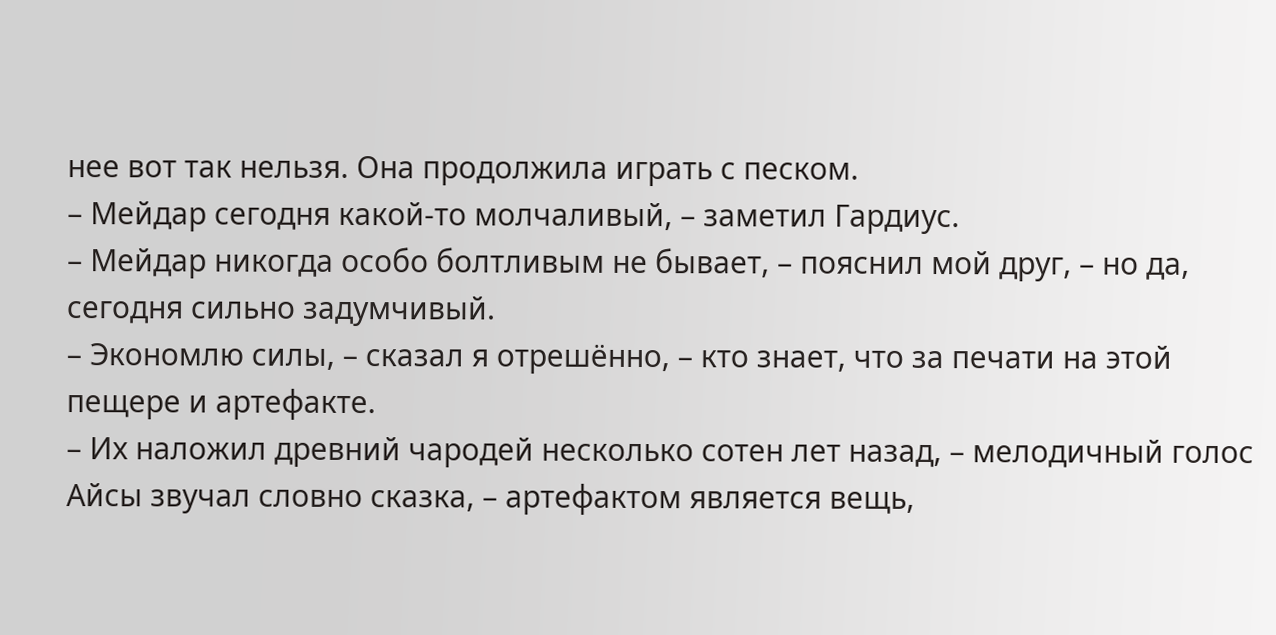нее вот так нельзя. Она продолжила играть с песком.
– Мейдар сегодня какой-то молчаливый, – заметил Гардиус.
– Мейдар никогда особо болтливым не бывает, – пояснил мой друг, – но да, сегодня сильно задумчивый.
– Экономлю силы, – сказал я отрешённо, – кто знает, что за печати на этой пещере и артефакте.
– Их наложил древний чародей несколько сотен лет назад, – мелодичный голос Айсы звучал словно сказка, – артефактом является вещь,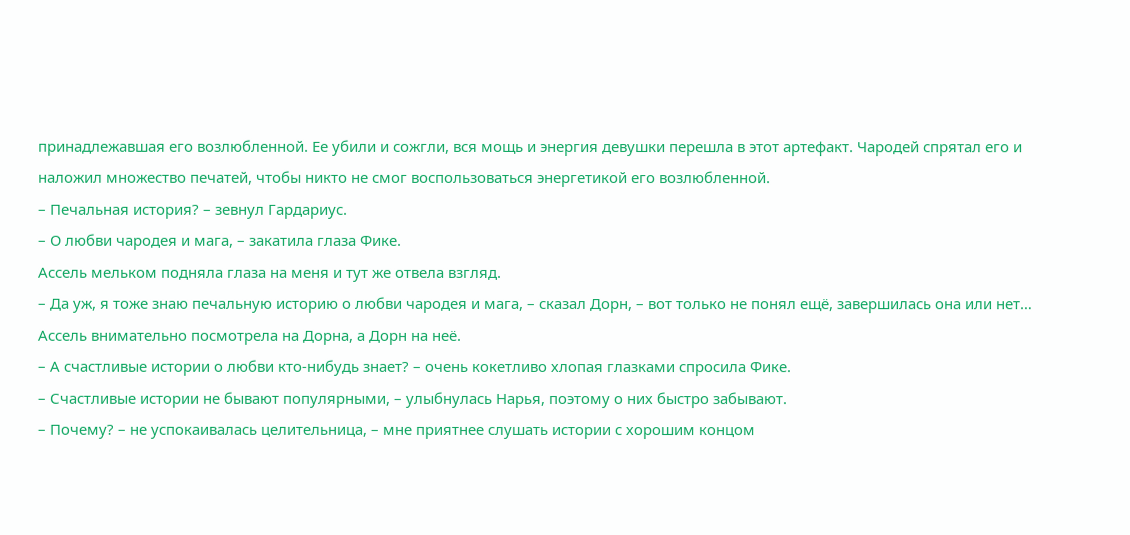принадлежавшая его возлюбленной. Ее убили и сожгли, вся мощь и энергия девушки перешла в этот артефакт. Чародей спрятал его и наложил множество печатей, чтобы никто не смог воспользоваться энергетикой его возлюбленной.
– Печальная история? – зевнул Гардариус.
– О любви чародея и мага, – закатила глаза Фике.
Ассель мельком подняла глаза на меня и тут же отвела взгляд.
– Да уж, я тоже знаю печальную историю о любви чародея и мага, – сказал Дорн, – вот только не понял ещё, завершилась она или нет…
Ассель внимательно посмотрела на Дорна, а Дорн на неё.
– А счастливые истории о любви кто-нибудь знает? – очень кокетливо хлопая глазками спросила Фике.
– Счастливые истории не бывают популярными, – улыбнулась Нарья, поэтому о них быстро забывают.
– Почему? – не успокаивалась целительница, – мне приятнее слушать истории с хорошим концом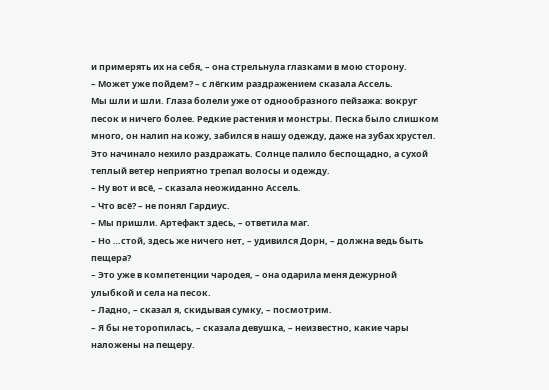и примерять их на себя, – она стрельнула глазками в мою сторону.
– Может уже пойдем? – с лёгким раздражением сказала Ассель.
Мы шли и шли. Глаза болели уже от однообразного пейзажа: вокруг песок и ничего более. Редкие растения и монстры. Песка было слишком много, он налип на кожу, забился в нашу одежду, даже на зубах хрустел. Это начинало нехило раздражать. Солнце палило беспощадно, а сухой теплый ветер неприятно трепал волосы и одежду.
– Ну вот и всё, – сказала неожиданно Ассель.
– Что всё? – не понял Гардиус.
– Мы пришли. Артефакт здесь, – ответила маг.
– Но …стой, здесь же ничего нет, – удивился Дорн, – должна ведь быть пещера?
– Это уже в компетенции чародея, – она одарила меня дежурной улыбкой и села на песок.
– Ладно, – сказал я, скидывая сумку, – посмотрим.
– Я бы не торопилась, – сказала девушка, – неизвестно, какие чары наложены на пещеру.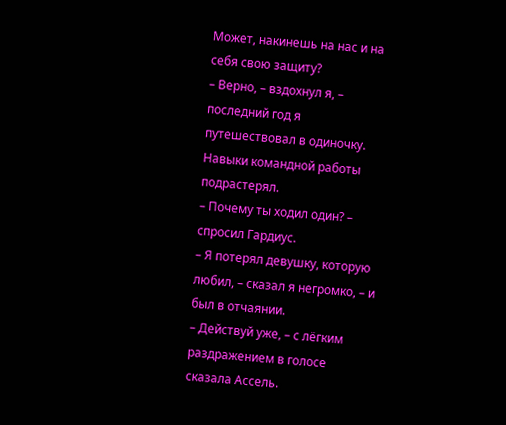Может, накинешь на нас и на себя свою защиту?
– Верно, – вздохнул я, – последний год я путешествовал в одиночку. Навыки командной работы подрастерял.
– Почему ты ходил один? – спросил Гардиус.
– Я потерял девушку, которую любил, – сказал я негромко, – и был в отчаянии.
– Действуй уже, – с лёгким раздражением в голосе сказала Ассель.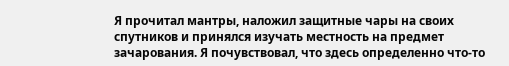Я прочитал мантры, наложил защитные чары на своих спутников и принялся изучать местность на предмет зачарования. Я почувствовал, что здесь определенно что-то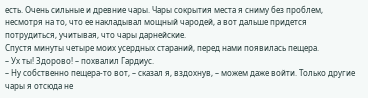есть. Очень сильные и древние чары. Чары сокрытия места я сниму без проблем, несмотря на то, что ее накладывал мощный чародей, а вот дальше придется потрудиться, учитывая, что чары дарнейские.
Спустя минуты четыре моих усердных стараний, перед нами появилась пещера.
– Ух ты! Здорово! – похвалил Гардиус.
– Ну собственно пещера-то вот, – сказал я, вздохнув, – можем даже войти. Только другие чары я отсюда не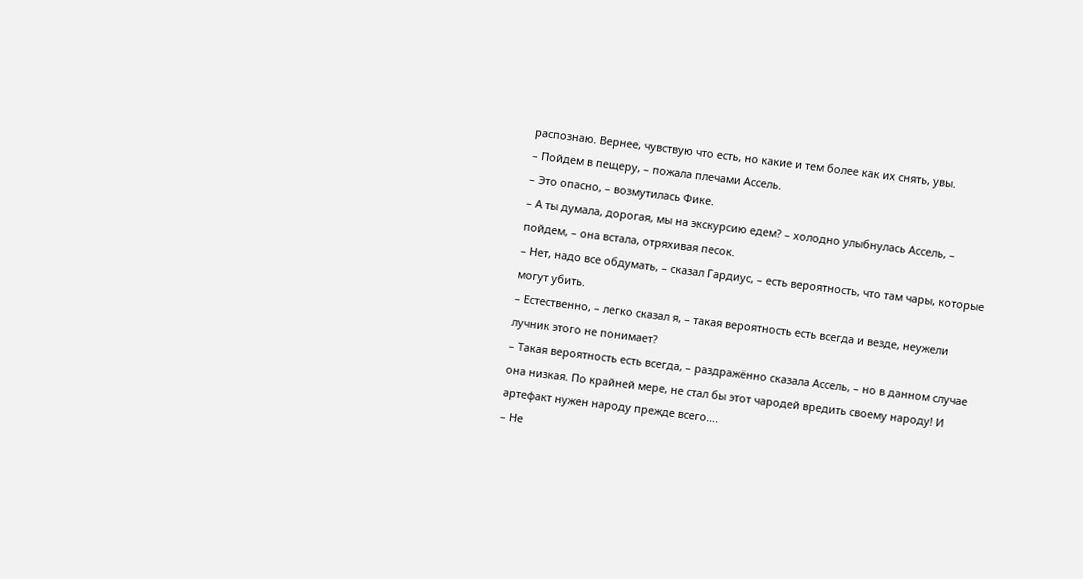распознаю. Вернее, чувствую что есть, но какие и тем более как их снять, увы.
– Пойдем в пещеру, – пожала плечами Ассель.
– Это опасно, – возмутилась Фике.
– А ты думала, дорогая, мы на экскурсию едем? – холодно улыбнулась Ассель, – пойдем, – она встала, отряхивая песок.
– Нет, надо все обдумать, – сказал Гардиус, – есть вероятность, что там чары, которые могут убить.
– Естественно, – легко сказал я, – такая вероятность есть всегда и везде, неужели лучник этого не понимает?
– Такая вероятность есть всегда, – раздражённо сказала Ассель, – но в данном случае она низкая. По крайней мере, не стал бы этот чародей вредить своему народу! И артефакт нужен народу прежде всего….
– Не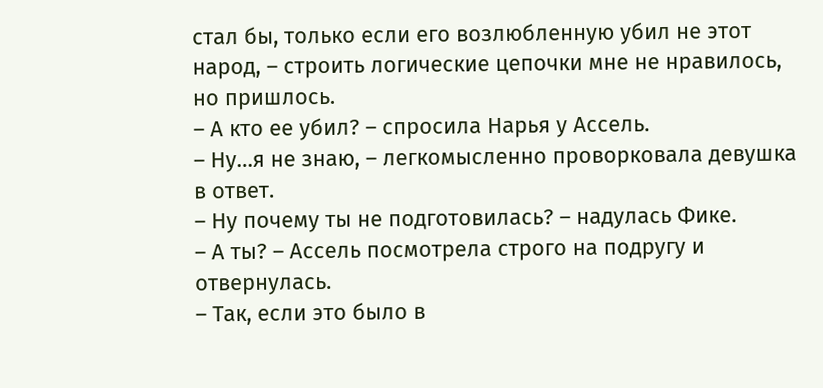стал бы, только если его возлюбленную убил не этот народ, – строить логические цепочки мне не нравилось, но пришлось.
– А кто ее убил? – спросила Нарья у Ассель.
– Ну…я не знаю, – легкомысленно проворковала девушка в ответ.
– Ну почему ты не подготовилась? – надулась Фике.
– А ты? – Ассель посмотрела строго на подругу и отвернулась.
– Так, если это было в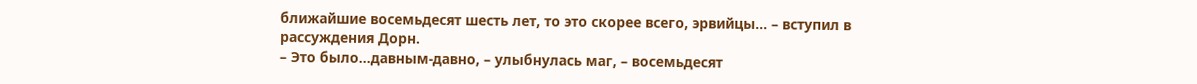ближайшие восемьдесят шесть лет, то это скорее всего, эрвийцы… – вступил в рассуждения Дорн.
– Это было…давным-давно, – улыбнулась маг, – восемьдесят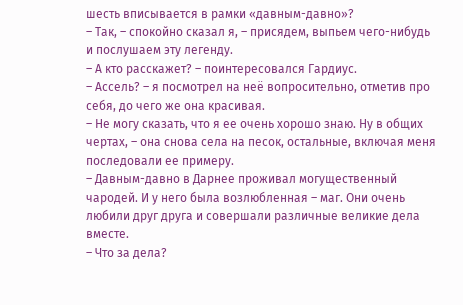шесть вписывается в рамки «давным-давно»?
– Так, – спокойно сказал я, – присядем, выпьем чего-нибудь и послушаем эту легенду.
– А кто расскажет? – поинтересовался Гардиус.
– Ассель? – я посмотрел на неё вопросительно, отметив про себя, до чего же она красивая.
– Не могу сказать, что я ее очень хорошо знаю. Ну в общих чертах, – она снова села на песок, остальные, включая меня последовали ее примеру.
– Давным-давно в Дарнее проживал могущественный чародей. И у него была возлюбленная – маг. Они очень любили друг друга и совершали различные великие дела вместе.
– Что за дела?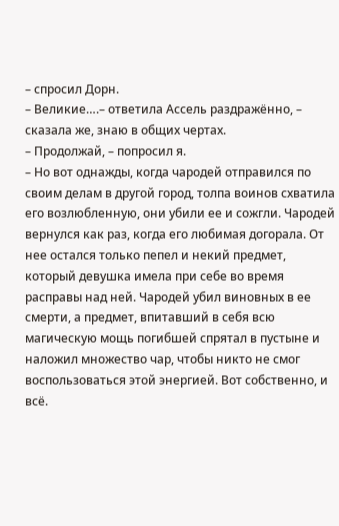– спросил Дорн.
– Великие….– ответила Ассель раздражённо, – сказала же, знаю в общих чертах.
– Продолжай, – попросил я.
– Но вот однажды, когда чародей отправился по своим делам в другой город, толпа воинов схватила его возлюбленную, они убили ее и сожгли. Чародей вернулся как раз, когда его любимая догорала. От нее остался только пепел и некий предмет, который девушка имела при себе во время расправы над ней. Чародей убил виновных в ее смерти, а предмет, впитавший в себя всю магическую мощь погибшей спрятал в пустыне и наложил множество чар, чтобы никто не смог воспользоваться этой энергией. Вот собственно, и всё.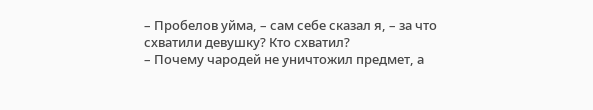– Пробелов уйма, – сам себе сказал я, – за что схватили девушку? Кто схватил?
– Почему чародей не уничтожил предмет, а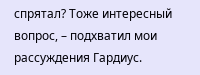спрятал? Тоже интересный вопрос, – подхватил мои рассуждения Гардиус.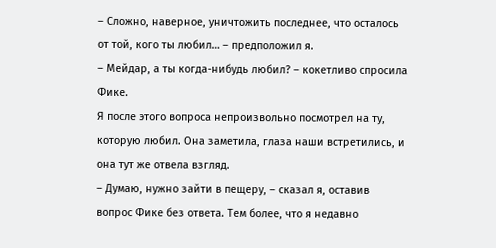– Сложно, наверное, уничтожить последнее, что осталось от той, кого ты любил… – предположил я.
– Мейдар, а ты когда-нибудь любил? – кокетливо спросила Фике.
Я после этого вопроса непроизвольно посмотрел на ту, которую любил. Она заметила, глаза наши встретились, и она тут же отвела взгляд.
– Думаю, нужно зайти в пещеру, – сказал я, оставив вопрос Фике без ответа. Тем более, что я недавно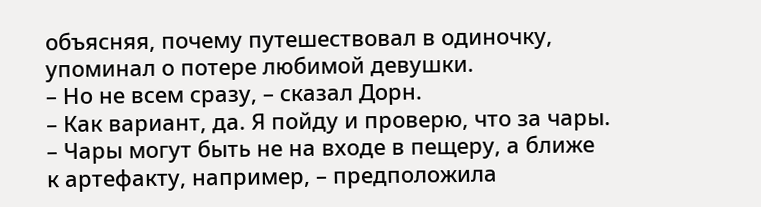объясняя, почему путешествовал в одиночку, упоминал о потере любимой девушки.
– Но не всем сразу, – сказал Дорн.
– Как вариант, да. Я пойду и проверю, что за чары.
– Чары могут быть не на входе в пещеру, а ближе к артефакту, например, – предположила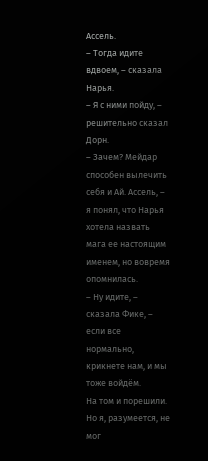Ассель.
– Тогда идите вдвоем, – сказала Нарья.
– Я с ними пойду, – решительно сказал Дорн.
– Зачем? Мейдар способен вылечить себя и Ай. Ассель, – я понял, что Нарья хотела назвать мага ее настоящим именем, но вовремя опомнилась.
– Ну идите, – сказала Фике, – если все нормально, крикнете нам, и мы тоже войдём.
На том и порешили. Но я, разумеется, не мог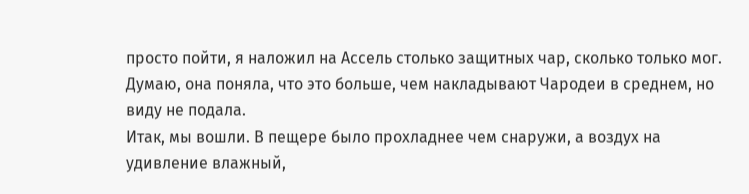просто пойти, я наложил на Ассель столько защитных чар, сколько только мог. Думаю, она поняла, что это больше, чем накладывают Чародеи в среднем, но виду не подала.
Итак, мы вошли. В пещере было прохладнее чем снаружи, а воздух на удивление влажный,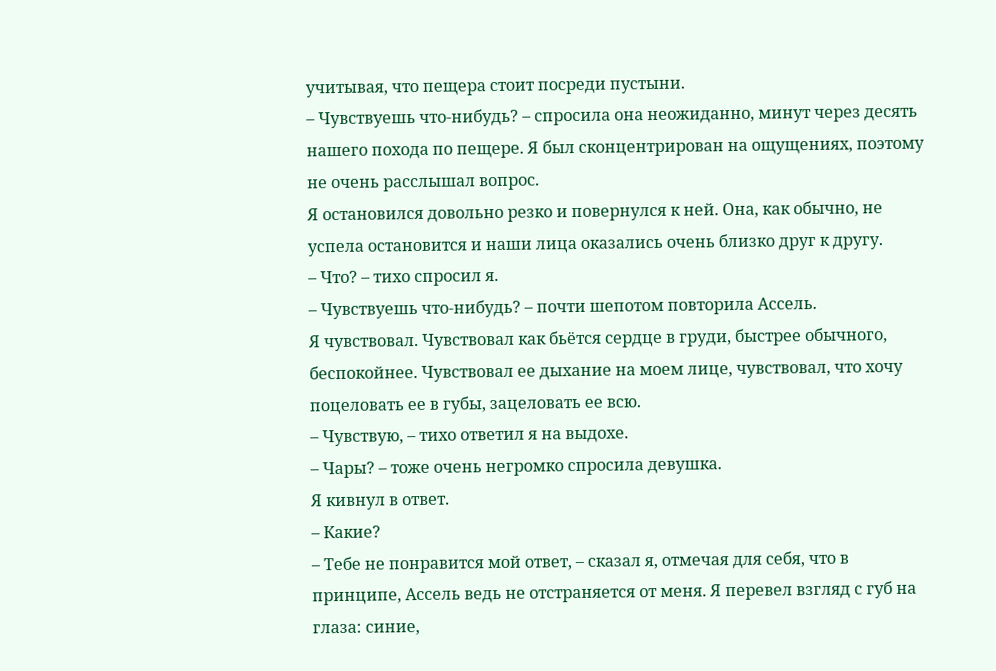учитывая, что пещера стоит посреди пустыни.
– Чувствуешь что-нибудь? – спросила она неожиданно, минут через десять нашего похода по пещере. Я был сконцентрирован на ощущениях, поэтому не очень расслышал вопрос.
Я остановился довольно резко и повернулся к ней. Она, как обычно, не успела остановится и наши лица оказались очень близко друг к другу.
– Что? – тихо спросил я.
– Чувствуешь что-нибудь? – почти шепотом повторила Ассель.
Я чувствовал. Чувствовал как бьётся сердце в груди, быстрее обычного, беспокойнее. Чувствовал ее дыхание на моем лице, чувствовал, что хочу поцеловать ее в губы, зацеловать ее всю.
– Чувствую, – тихо ответил я на выдохе.
– Чары? – тоже очень негромко спросила девушка.
Я кивнул в ответ.
– Какие?
– Тебе не понравится мой ответ, – сказал я, отмечая для себя, что в принципе, Ассель ведь не отстраняется от меня. Я перевел взгляд с губ на глаза: синие,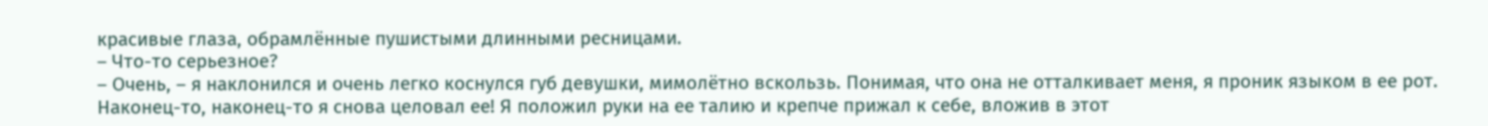красивые глаза, обрамлённые пушистыми длинными ресницами.
– Что-то серьезное?
– Очень, – я наклонился и очень легко коснулся губ девушки, мимолётно вскользь. Понимая, что она не отталкивает меня, я проник языком в ее рот. Наконец-то, наконец-то я снова целовал ее! Я положил руки на ее талию и крепче прижал к себе, вложив в этот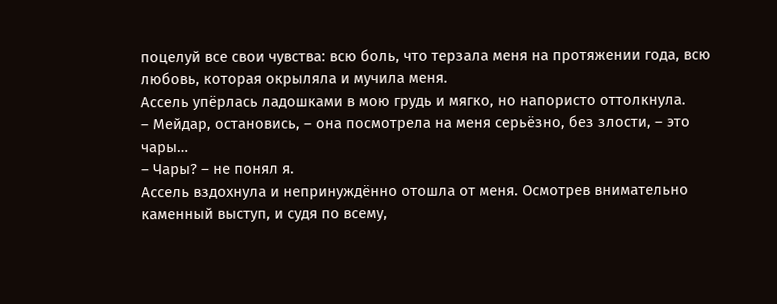поцелуй все свои чувства: всю боль, что терзала меня на протяжении года, всю любовь, которая окрыляла и мучила меня.
Ассель упёрлась ладошками в мою грудь и мягко, но напористо оттолкнула.
– Мейдар, остановись, – она посмотрела на меня серьёзно, без злости, – это чары…
– Чары? – не понял я.
Ассель вздохнула и непринуждённо отошла от меня. Осмотрев внимательно каменный выступ, и судя по всему,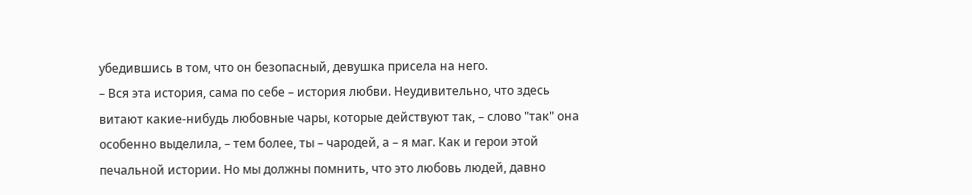убедившись в том, что он безопасный, девушка присела на него.
– Вся эта история, сама по себе – история любви. Неудивительно, что здесь витают какие-нибудь любовные чары, которые действуют так, – слово "так" она особенно выделила, – тем более, ты – чародей, а – я маг. Как и герои этой печальной истории. Но мы должны помнить, что это любовь людей, давно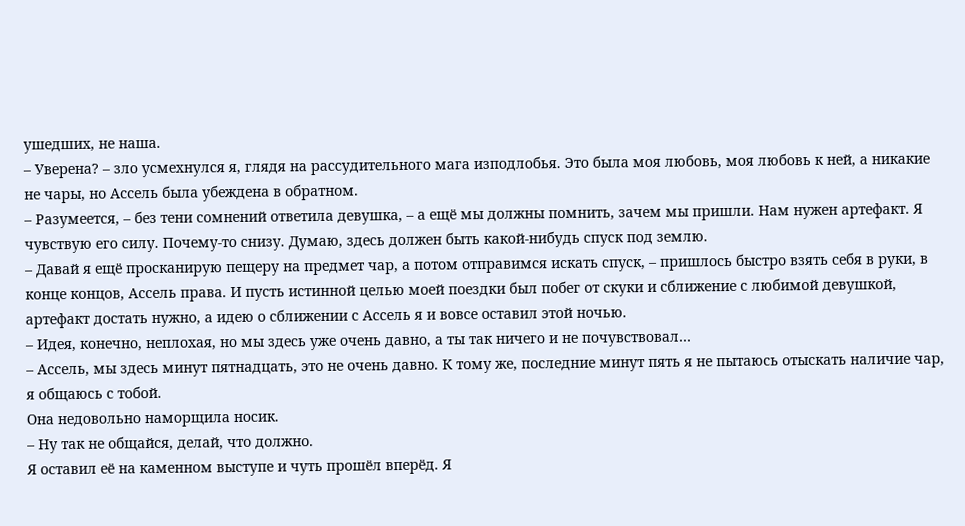ушедших, не наша.
– Уверена? – зло усмехнулся я, глядя на рассудительного мага изподлобья. Это была моя любовь, моя любовь к ней, а никакие не чары, но Ассель была убеждена в обратном.
– Разумеется, – без тени сомнений ответила девушка, – а ещё мы должны помнить, зачем мы пришли. Нам нужен артефакт. Я чувствую его силу. Почему-то снизу. Думаю, здесь должен быть какой-нибудь спуск под землю.
– Давай я ещё просканирую пещеру на предмет чар, а потом отправимся искать спуск, – пришлось быстро взять себя в руки, в конце концов, Ассель права. И пусть истинной целью моей поездки был побег от скуки и сближение с любимой девушкой, артефакт достать нужно, а идею о сближении с Ассель я и вовсе оставил этой ночью.
– Идея, конечно, неплохая, но мы здесь уже очень давно, а ты так ничего и не почувствовал…
– Ассель, мы здесь минут пятнадцать, это не очень давно. К тому же, последние минут пять я не пытаюсь отыскать наличие чар, я общаюсь с тобой.
Она недовольно наморщила носик.
– Ну так не общайся, делай, что должно.
Я оставил её на каменном выступе и чуть прошёл вперёд. Я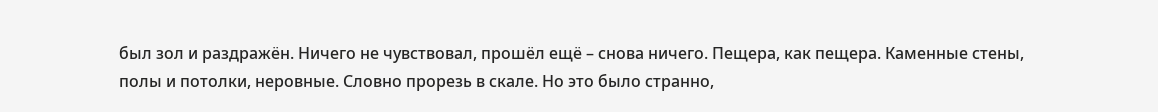был зол и раздражён. Ничего не чувствовал, прошёл ещё – снова ничего. Пещера, как пещера. Каменные стены, полы и потолки, неровные. Словно прорезь в скале. Но это было странно,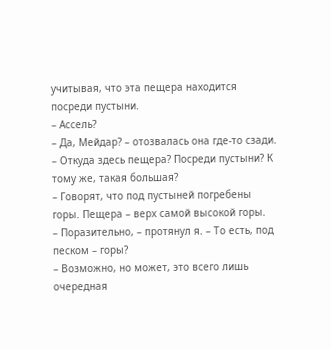учитывая, что эта пещера находится посреди пустыни.
– Ассель?
– Да, Мейдар? – отозвалась она где-то сзади.
– Откуда здесь пещера? Посреди пустыни? К тому же, такая большая?
– Говорят, что под пустыней погребены горы. Пещера – верх самой высокой горы.
– Поразительно, – протянул я. – То есть, под песком – горы?
– Возможно, но может, это всего лишь очередная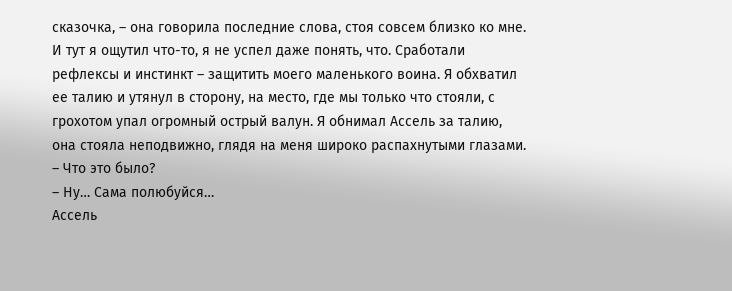сказочка, – она говорила последние слова, стоя совсем близко ко мне.
И тут я ощутил что-то, я не успел даже понять, что. Сработали рефлексы и инстинкт – защитить моего маленького воина. Я обхватил ее талию и утянул в сторону, на место, где мы только что стояли, с грохотом упал огромный острый валун. Я обнимал Ассель за талию, она стояла неподвижно, глядя на меня широко распахнутыми глазами.
– Что это было?
– Ну… Сама полюбуйся…
Ассель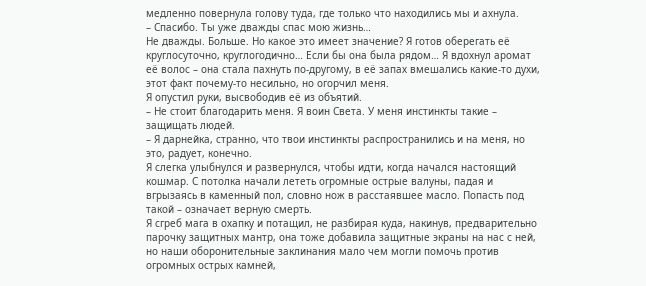медленно повернула голову туда, где только что находились мы и ахнула.
– Спасибо. Ты уже дважды спас мою жизнь…
Не дважды. Больше. Но какое это имеет значение? Я готов оберегать её круглосуточно, круглогодично… Если бы она была рядом… Я вдохнул аромат её волос – она стала пахнуть по-другому, в её запах вмешались какие-то духи, этот факт почему-то несильно, но огорчил меня.
Я опустил руки, высвободив её из объятий.
– Не стоит благодарить меня. Я воин Света. У меня инстинкты такие – защищать людей.
– Я дарнейка, странно, что твои инстинкты распространились и на меня, но это, радует, конечно.
Я слегка улыбнулся и развернулся, чтобы идти, когда начался настоящий кошмар. С потолка начали лететь огромные острые валуны, падая и вгрызаясь в каменный пол, словно нож в расстаявшее масло. Попасть под такой – означает верную смерть.
Я сгреб мага в охапку и потащил, не разбирая куда, накинув, предварительно парочку защитных мантр, она тоже добавила защитные экраны на нас с ней, но наши оборонительные заклинания мало чем могли помочь против огромных острых камней,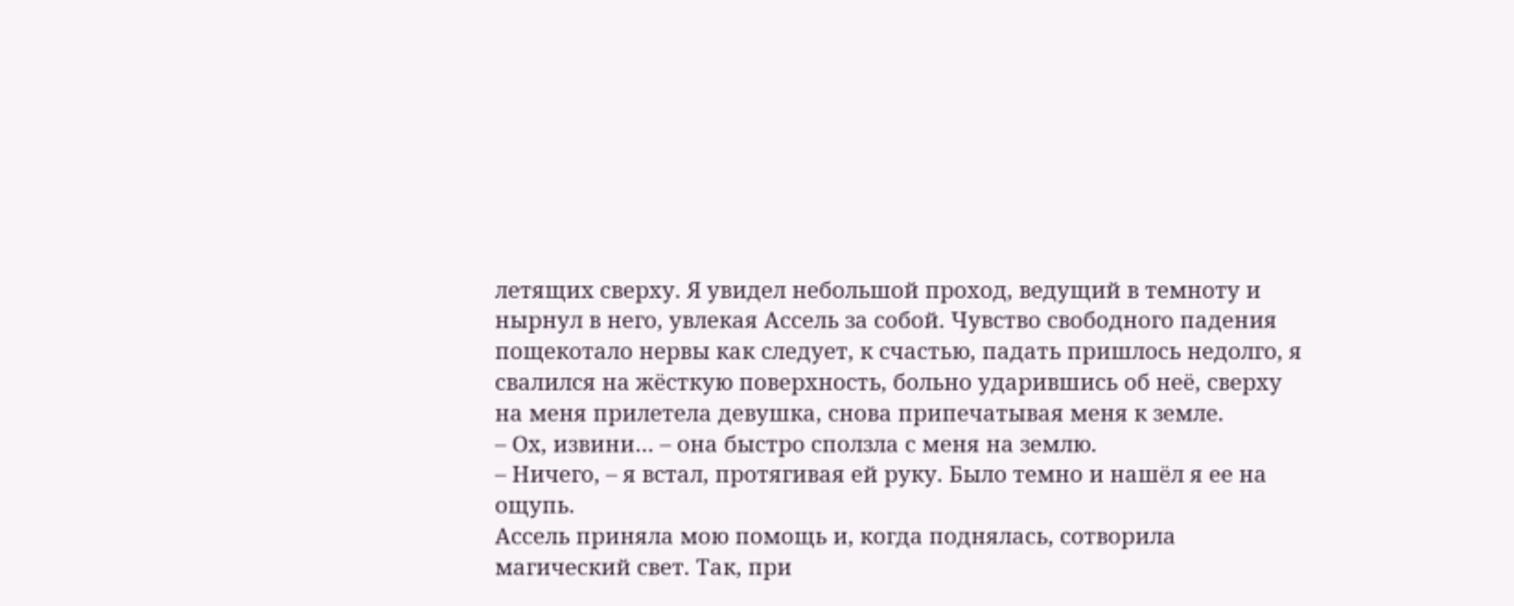летящих сверху. Я увидел небольшой проход, ведущий в темноту и нырнул в него, увлекая Ассель за собой. Чувство свободного падения пощекотало нервы как следует, к счастью, падать пришлось недолго, я свалился на жёсткую поверхность, больно ударившись об неё, сверху на меня прилетела девушка, снова припечатывая меня к земле.
– Ох, извини… – она быстро сползла с меня на землю.
– Ничего, – я встал, протягивая ей руку. Было темно и нашёл я ее на ощупь.
Ассель приняла мою помощь и, когда поднялась, сотворила магический свет. Так, при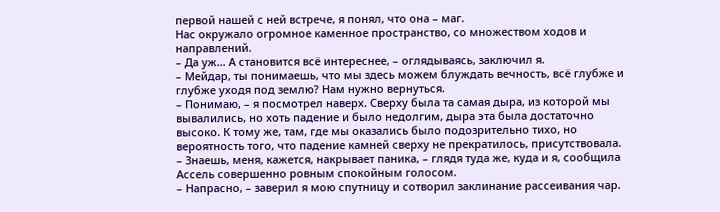первой нашей с ней встрече, я понял, что она – маг.
Нас окружало огромное каменное пространство, со множеством ходов и направлений.
– Да уж… А становится всё интереснее, – оглядываясь, заключил я.
– Мейдар, ты понимаешь, что мы здесь можем блуждать вечность, всё глубже и глубже уходя под землю? Нам нужно вернуться.
– Понимаю, – я посмотрел наверх. Сверху была та самая дыра, из которой мы вывалились, но хоть падение и было недолгим, дыра эта была достаточно высоко. К тому же, там, где мы оказались было подозрительно тихо, но вероятность того, что падение камней сверху не прекратилось, присутствовала.
– Знаешь, меня, кажется, накрывает паника, – глядя туда же, куда и я, сообщила Ассель совершенно ровным спокойным голосом.
– Напрасно, – заверил я мою спутницу и сотворил заклинание рассеивания чар.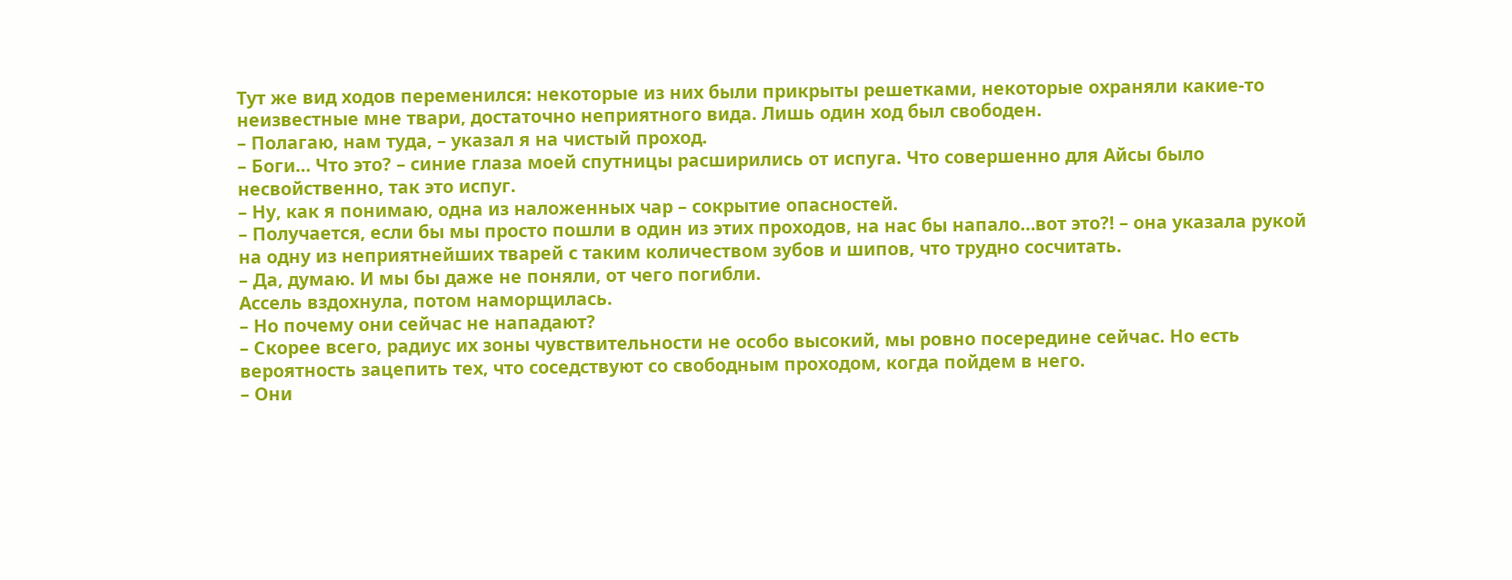Тут же вид ходов переменился: некоторые из них были прикрыты решетками, некоторые охраняли какие-то неизвестные мне твари, достаточно неприятного вида. Лишь один ход был свободен.
– Полагаю, нам туда, – указал я на чистый проход.
– Боги… Что это? – синие глаза моей спутницы расширились от испуга. Что совершенно для Айсы было несвойственно, так это испуг.
– Ну, как я понимаю, одна из наложенных чар – сокрытие опасностей.
– Получается, если бы мы просто пошли в один из этих проходов, на нас бы напало…вот это?! – она указала рукой на одну из неприятнейших тварей с таким количеством зубов и шипов, что трудно сосчитать.
– Да, думаю. И мы бы даже не поняли, от чего погибли.
Ассель вздохнула, потом наморщилась.
– Но почему они сейчас не нападают?
– Скорее всего, радиус их зоны чувствительности не особо высокий, мы ровно посередине сейчас. Но есть вероятность зацепить тех, что соседствуют со свободным проходом, когда пойдем в него.
– Они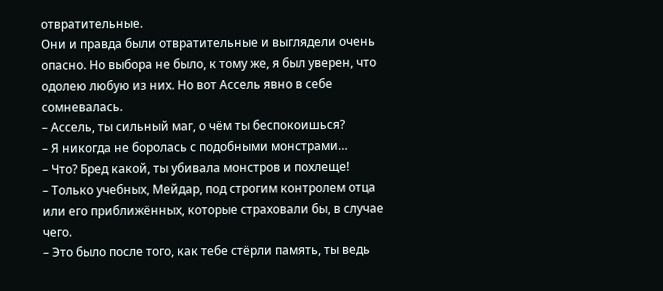отвратительные.
Они и правда были отвратительные и выглядели очень опасно. Но выбора не было, к тому же, я был уверен, что одолею любую из них. Но вот Ассель явно в себе сомневалась.
– Ассель, ты сильный маг, о чём ты беспокоишься?
– Я никогда не боролась с подобными монстрами…
– Что? Бред какой, ты убивала монстров и похлеще!
– Только учебных, Мейдар, под строгим контролем отца или его приближённых, которые страховали бы, в случае чего.
– Это было после того, как тебе стёрли память, ты ведь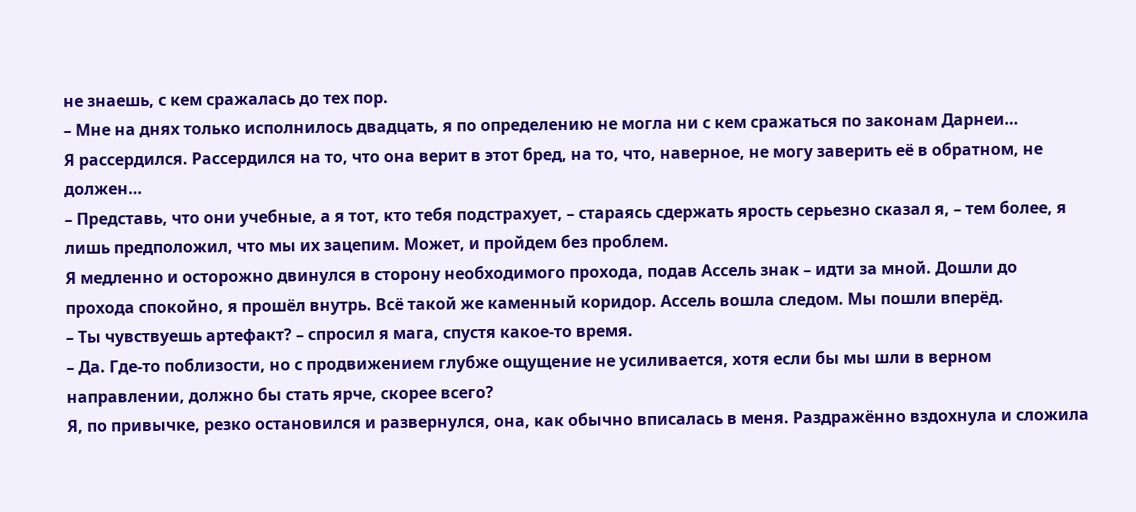не знаешь, с кем сражалась до тех пор.
– Мне на днях только исполнилось двадцать, я по определению не могла ни с кем сражаться по законам Дарнеи…
Я рассердился. Рассердился на то, что она верит в этот бред, на то, что, наверное, не могу заверить её в обратном, не должен…
– Представь, что они учебные, а я тот, кто тебя подстрахует, – стараясь сдержать ярость серьезно сказал я, – тем более, я лишь предположил, что мы их зацепим. Может, и пройдем без проблем.
Я медленно и осторожно двинулся в сторону необходимого прохода, подав Ассель знак – идти за мной. Дошли до прохода спокойно, я прошёл внутрь. Всё такой же каменный коридор. Ассель вошла следом. Мы пошли вперёд.
– Ты чувствуешь артефакт? – спросил я мага, спустя какое-то время.
– Да. Где-то поблизости, но с продвижением глубже ощущение не усиливается, хотя если бы мы шли в верном направлении, должно бы стать ярче, скорее всего?
Я, по привычке, резко остановился и развернулся, она, как обычно вписалась в меня. Раздражённо вздохнула и сложила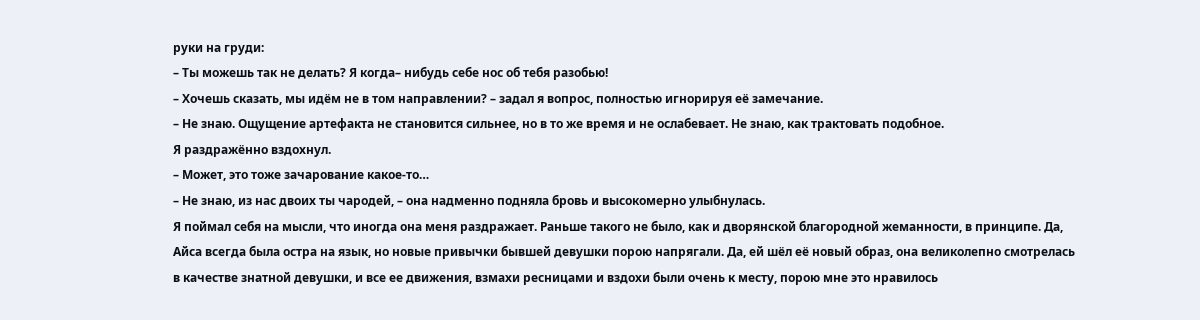руки на груди:
– Ты можешь так не делать? Я когда– нибудь себе нос об тебя разобью!
– Хочешь сказать, мы идём не в том направлении? – задал я вопрос, полностью игнорируя её замечание.
– Не знаю. Ощущение артефакта не становится сильнее, но в то же время и не ослабевает. Не знаю, как трактовать подобное.
Я раздражённо вздохнул.
– Может, это тоже зачарование какое-то…
– Не знаю, из нас двоих ты чародей, – она надменно подняла бровь и высокомерно улыбнулась.
Я поймал себя на мысли, что иногда она меня раздражает. Раньше такого не было, как и дворянской благородной жеманности, в принципе. Да, Айса всегда была остра на язык, но новые привычки бывшей девушки порою напрягали. Да, ей шёл её новый образ, она великолепно смотрелась в качестве знатной девушки, и все ее движения, взмахи ресницами и вздохи были очень к месту, порою мне это нравилось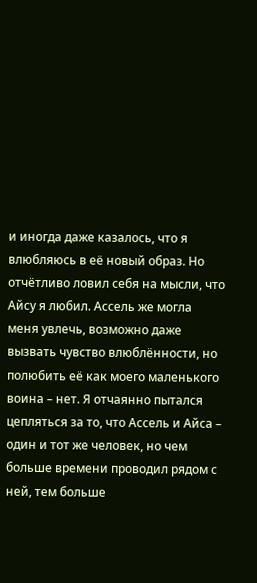и иногда даже казалось, что я влюбляюсь в её новый образ. Но отчётливо ловил себя на мысли, что Айсу я любил. Ассель же могла меня увлечь, возможно даже вызвать чувство влюблённости, но полюбить её как моего маленького воина – нет. Я отчаянно пытался цепляться за то, что Ассель и Айса – один и тот же человек, но чем больше времени проводил рядом с ней, тем больше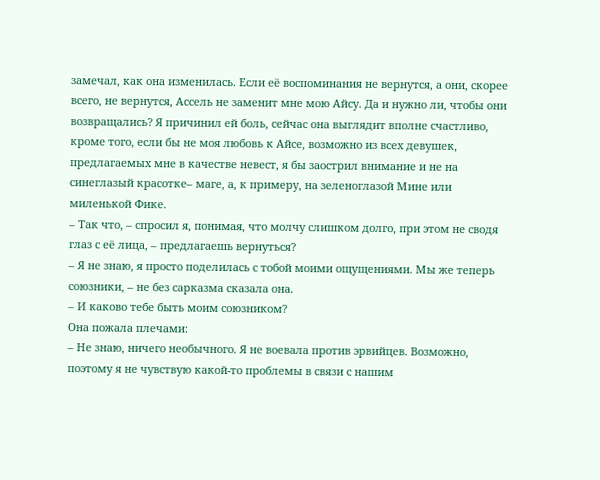замечал, как она изменилась. Если её воспоминания не вернутся, а они, скорее всего, не вернутся, Ассель не заменит мне мою Айсу. Да и нужно ли, чтобы они возвращались? Я причинил ей боль, сейчас она выглядит вполне счастливо, кроме того, если бы не моя любовь к Айсе, возможно из всех девушек, предлагаемых мне в качестве невест, я бы заострил внимание и не на синеглазый красотке– маге, а, к примеру, на зеленоглазой Мине или миленькой Фике.
– Так что, – спросил я, понимая, что молчу слишком долго, при этом не сводя глаз с её лица, – предлагаешь вернуться?
– Я не знаю, я просто поделилась с тобой моими ощущениями. Мы же теперь союзники, – не без сарказма сказала она.
– И каково тебе быть моим союзником?
Она пожала плечами:
– Не знаю, ничего необычного. Я не воевала против эрвийцев. Возможно, поэтому я не чувствую какой-то проблемы в связи с нашим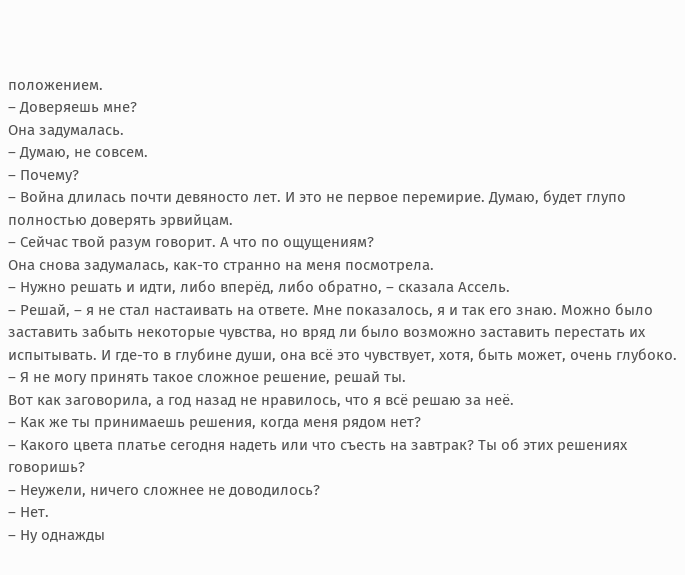положением.
– Доверяешь мне?
Она задумалась.
– Думаю, не совсем.
– Почему?
– Война длилась почти девяносто лет. И это не первое перемирие. Думаю, будет глупо полностью доверять эрвийцам.
– Сейчас твой разум говорит. А что по ощущениям?
Она снова задумалась, как-то странно на меня посмотрела.
– Нужно решать и идти, либо вперёд, либо обратно, – сказала Ассель.
– Решай, – я не стал настаивать на ответе. Мне показалось, я и так его знаю. Можно было заставить забыть некоторые чувства, но вряд ли было возможно заставить перестать их испытывать. И где-то в глубине души, она всё это чувствует, хотя, быть может, очень глубоко.
– Я не могу принять такое сложное решение, решай ты.
Вот как заговорила, а год назад не нравилось, что я всё решаю за неё.
– Как же ты принимаешь решения, когда меня рядом нет?
– Какого цвета платье сегодня надеть или что съесть на завтрак? Ты об этих решениях говоришь?
– Неужели, ничего сложнее не доводилось?
– Нет.
– Ну однажды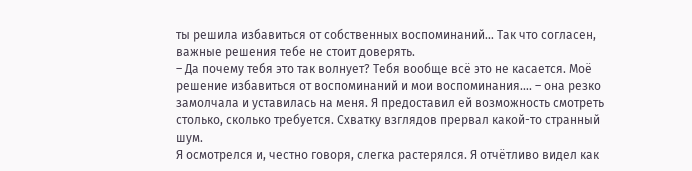ты решила избавиться от собственных воспоминаний… Так что согласен, важные решения тебе не стоит доверять.
– Да почему тебя это так волнует? Тебя вообще всё это не касается. Моё решение избавиться от воспоминаний и мои воспоминания…. – она резко замолчала и уставилась на меня. Я предоставил ей возможность смотреть столько, сколько требуется. Схватку взглядов прервал какой-то странный шум.
Я осмотрелся и, честно говоря, слегка растерялся. Я отчётливо видел как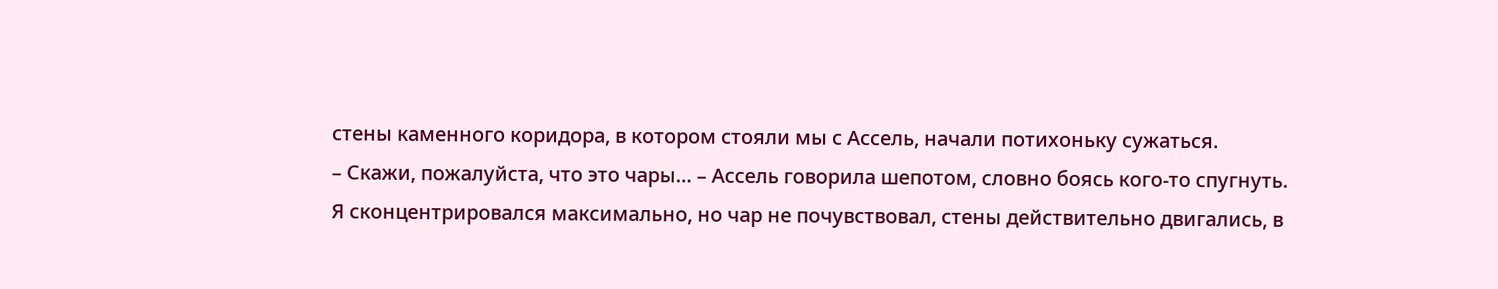стены каменного коридора, в котором стояли мы с Ассель, начали потихоньку сужаться.
– Скажи, пожалуйста, что это чары… – Ассель говорила шепотом, словно боясь кого-то спугнуть.
Я сконцентрировался максимально, но чар не почувствовал, стены действительно двигались, в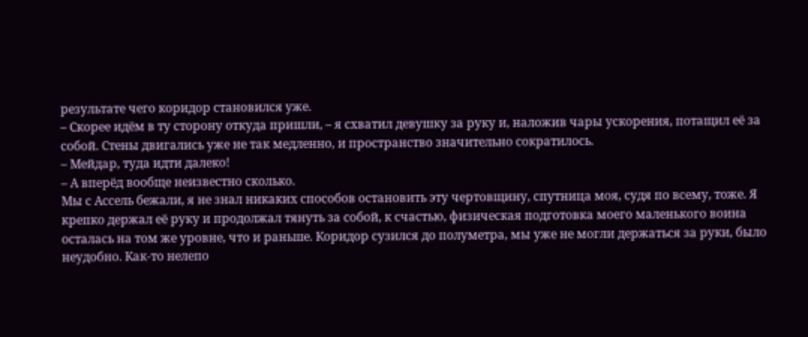результате чего коридор становился уже.
– Скорее идём в ту сторону откуда пришли, – я схватил девушку за руку и, наложив чары ускорения, потащил её за собой. Стены двигались уже не так медленно, и пространство значительно сократилось.
– Мейдар, туда идти далеко!
– А вперёд вообще неизвестно сколько.
Мы с Ассель бежали, я не знал никаких способов остановить эту чертовщину, спутница моя, судя по всему, тоже. Я крепко держал её руку и продолжал тянуть за собой, к счастью, физическая подготовка моего маленького воина осталась на том же уровне, что и раньше. Коридор сузился до полуметра, мы уже не могли держаться за руки, было неудобно. Как-то нелепо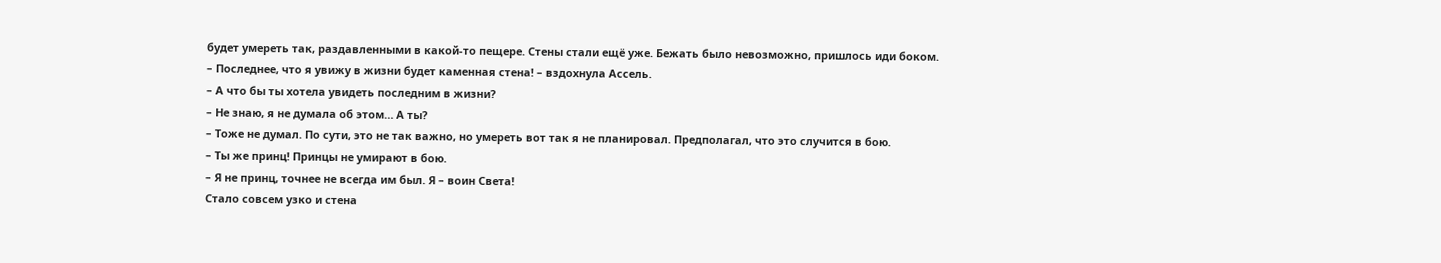будет умереть так, раздавленными в какой-то пещере. Стены стали ещё уже. Бежать было невозможно, пришлось иди боком.
– Последнее, что я увижу в жизни будет каменная стена! – вздохнула Ассель.
– А что бы ты хотела увидеть последним в жизни?
– Не знаю, я не думала об этом… А ты?
– Тоже не думал. По сути, это не так важно, но умереть вот так я не планировал. Предполагал, что это случится в бою.
– Ты же принц! Принцы не умирают в бою.
– Я не принц, точнее не всегда им был. Я – воин Света!
Стало совсем узко и стена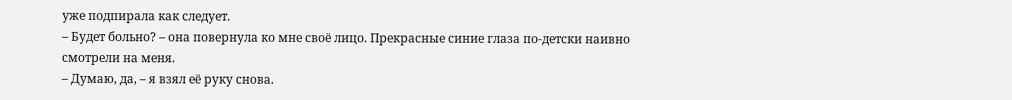уже подпирала как следует.
– Будет больно? – она повернула ко мне своё лицо. Прекрасные синие глаза по-детски наивно смотрели на меня.
– Думаю, да, – я взял её руку снова.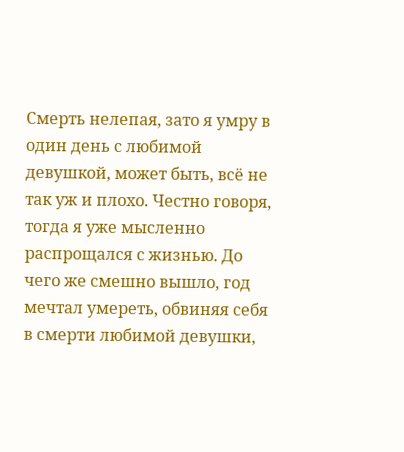Смерть нелепая, зато я умру в один день с любимой девушкой, может быть, всё не так уж и плохо. Честно говоря, тогда я уже мысленно распрощался с жизнью. До чего же смешно вышло, год мечтал умереть, обвиняя себя в смерти любимой девушки,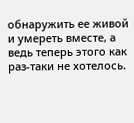обнаружить ее живой и умереть вместе, а ведь теперь этого как раз-таки не хотелось.